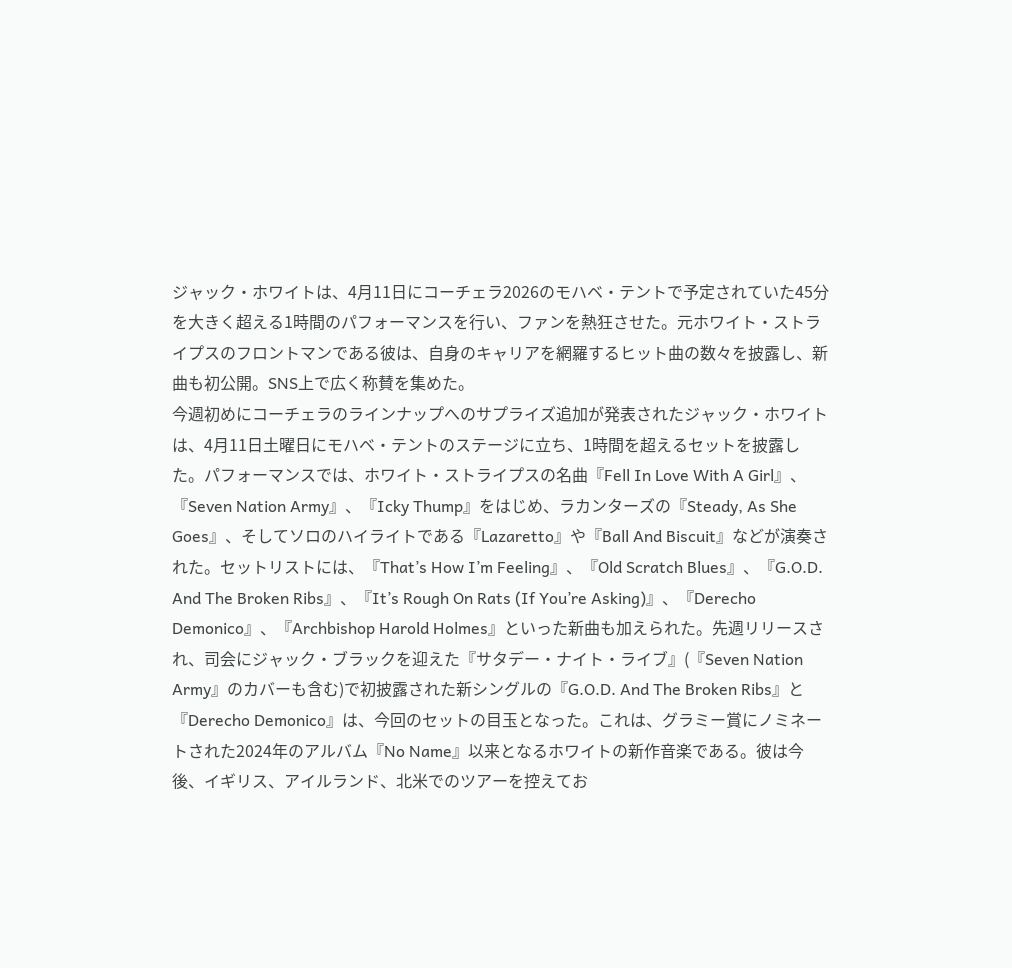ジャック・ホワイトは、4月11日にコーチェラ2026のモハベ・テントで予定されていた45分を大きく超える1時間のパフォーマンスを行い、ファンを熱狂させた。元ホワイト・ストライプスのフロントマンである彼は、自身のキャリアを網羅するヒット曲の数々を披露し、新曲も初公開。SNS上で広く称賛を集めた。
今週初めにコーチェラのラインナップへのサプライズ追加が発表されたジャック・ホワイトは、4月11日土曜日にモハベ・テントのステージに立ち、1時間を超えるセットを披露した。パフォーマンスでは、ホワイト・ストライプスの名曲『Fell In Love With A Girl』、『Seven Nation Army』、『Icky Thump』をはじめ、ラカンターズの『Steady, As She Goes』、そしてソロのハイライトである『Lazaretto』や『Ball And Biscuit』などが演奏された。セットリストには、『That’s How I’m Feeling』、『Old Scratch Blues』、『G.O.D. And The Broken Ribs』、『It’s Rough On Rats (If You’re Asking)』、『Derecho Demonico』、『Archbishop Harold Holmes』といった新曲も加えられた。先週リリースされ、司会にジャック・ブラックを迎えた『サタデー・ナイト・ライブ』(『Seven Nation Army』のカバーも含む)で初披露された新シングルの『G.O.D. And The Broken Ribs』と『Derecho Demonico』は、今回のセットの目玉となった。これは、グラミー賞にノミネートされた2024年のアルバム『No Name』以来となるホワイトの新作音楽である。彼は今後、イギリス、アイルランド、北米でのツアーを控えてお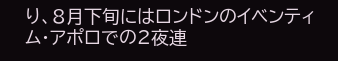り、8月下旬にはロンドンのイベンティム・アポロでの2夜連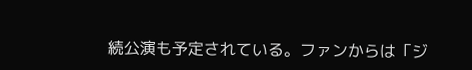続公演も予定されている。ファンからは「ジ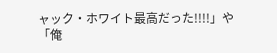ャック・ホワイト最高だった!!!!」や「俺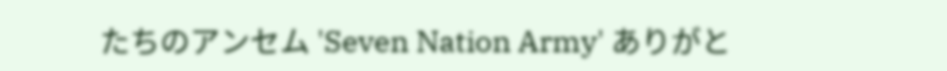たちのアンセム 'Seven Nation Army' ありがと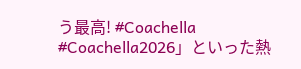う最高! #Coachella #Coachella2026」といった熱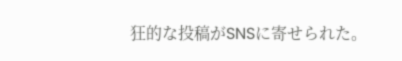狂的な投稿がSNSに寄せられた。